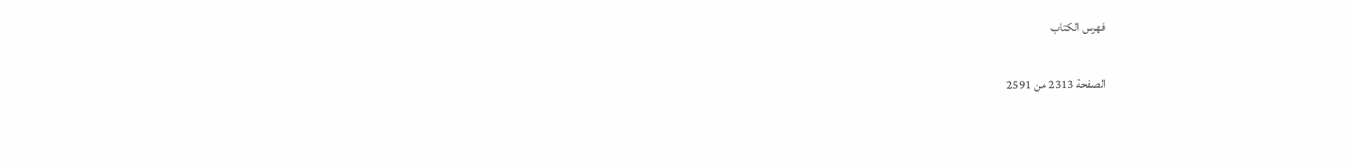فهرس الكتاب

الصفحة 2313 من 2591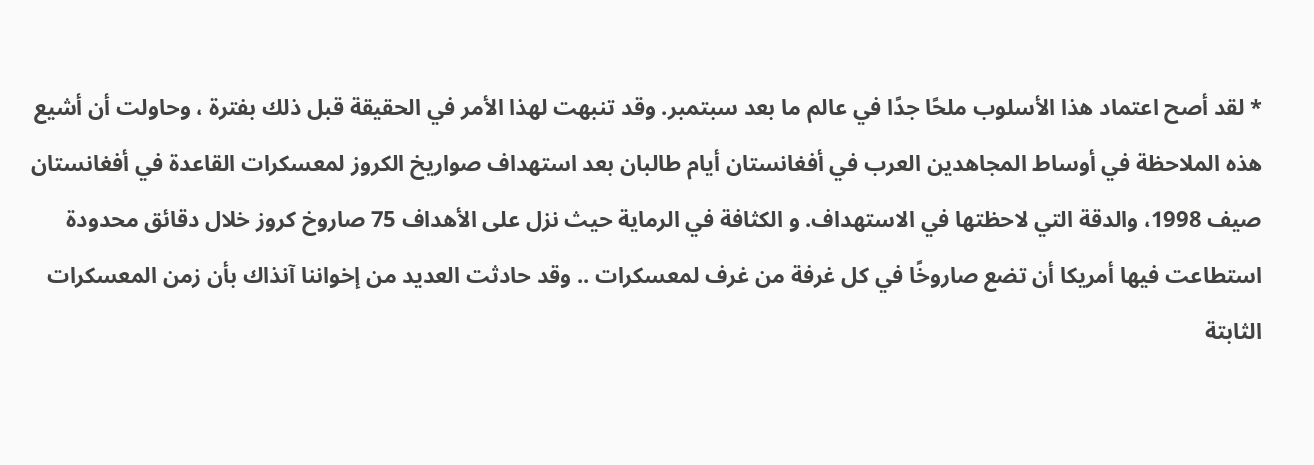* لقد أصح اعتماد هذا الأسلوب ملحًا جدًا في عالم ما بعد سبتمبر. وقد تنبهت لهذا الأمر في الحقيقة قبل ذلك بفترة ، وحاولت أن أشيع هذه الملاحظة في أوساط المجاهدين العرب في أفغانستان أيام طالبان بعد استهداف صواريخ الكروز لمعسكرات القاعدة في أفغانستان صيف 1998، والدقة التي لاحظتها في الاستهداف. و الكثافة في الرماية حيث نزل على الأهداف 75 صاروخ كروز خلال دقائق محدودة استطاعت فيها أمريكا أن تضع صاروخًا في كل غرفة من غرف لمعسكرات .. وقد حادثت العديد من إخواننا آنذاك بأن زمن المعسكرات الثابتة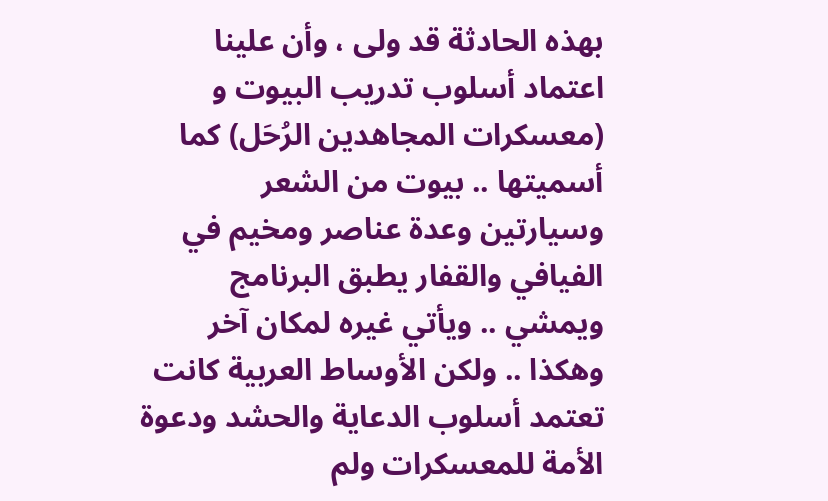بهذه الحادثة قد ولى ، وأن علينا اعتماد أسلوب تدريب البيوت و (معسكرات المجاهدين الرُحَل) كما أسميتها .. بيوت من الشعر وسيارتين وعدة عناصر ومخيم في الفيافي والقفار يطبق البرنامج ويمشي .. ويأتي غيره لمكان آخر وهكذا .. ولكن الأوساط العربية كانت تعتمد أسلوب الدعاية والحشد ودعوة الأمة للمعسكرات ولم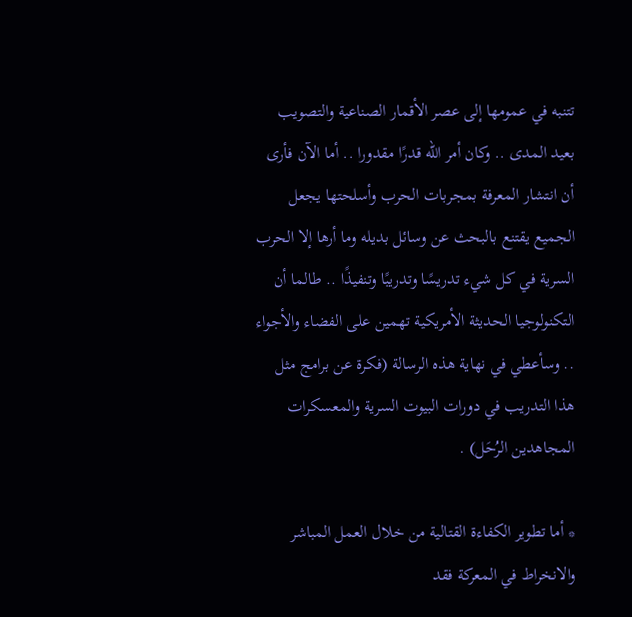تتنبه في عمومها إلى عصر الأقمار الصناعية والتصويب بعيد المدى .. وكان أمر الله قدرًا مقدورا .. أما الآن فأرى أن انتشار المعرفة بمجربات الحرب وأسلحتها يجعل الجميع يقتنع بالبحث عن وسائل بديله وما أرها إلا الحرب السرية في كل شيء تدريسًا وتدريبًا وتنفيذًا .. طالما أن التكنولوجيا الحديثة الأمريكية تهمين على الفضاء والأجواء .. وسأعطي في نهاية هذه الرسالة (فكرة عن برامج مثل هذا التدريب في دورات البيوت السرية والمعسكرات المجاهدين الرُحَل) .

* أما تطوير الكفاءة القتالية من خلال العمل المباشر والانخراط في المعركة فقد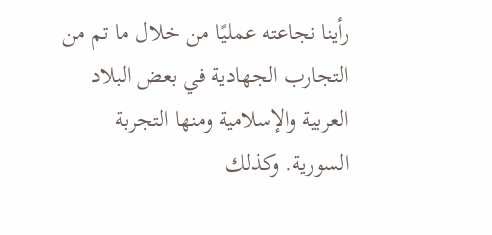رأينا نجاعته عمليًا من خلال ما تم من التجارب الجهادية في بعض البلاد العربية والإسلامية ومنها التجربة السورية. وكذلك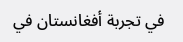في تجربة أفغانستان في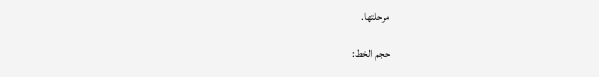مرحلتها.

حجم الخط: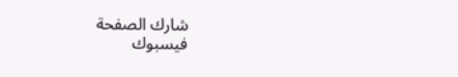شارك الصفحة
فيسبوك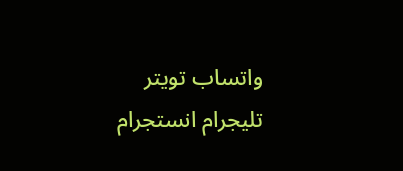واتساب تويتر تليجرام انستجرام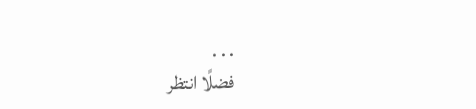. . .
فضلًا انتظر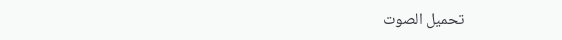تحميل الصوت